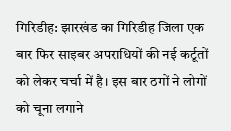गिरिडीह: झारखंड का गिरिडीह जिला एक बार फिर साइबर अपराधियों की नई कर्टूतों को लेकर चर्चा में है। इस बार ठगों ने लोगों को चूना लगाने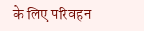के लिए परिवहन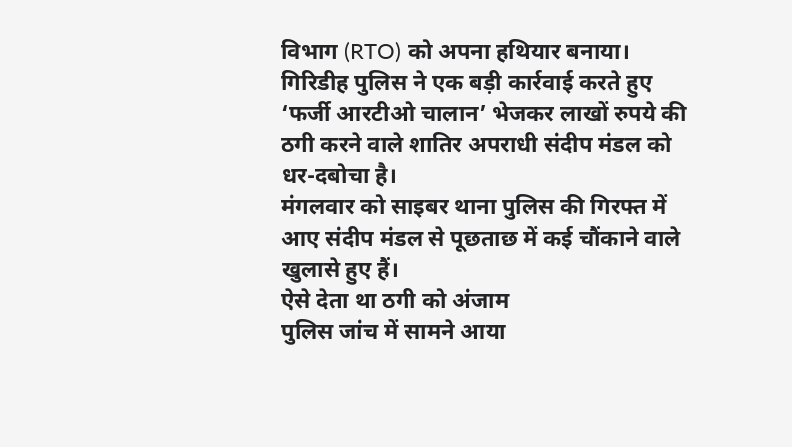विभाग (RTO) को अपना हथियार बनाया। गिरिडीह पुलिस ने एक बड़ी कार्रवाई करते हुए ‘फर्जी आरटीओ चालान’ भेजकर लाखों रुपये की ठगी करने वाले शातिर अपराधी संदीप मंडल को धर-दबोचा है।
मंगलवार को साइबर थाना पुलिस की गिरफ्त में आए संदीप मंडल से पूछताछ में कई चौंकाने वाले खुलासे हुए हैं।
ऐसे देता था ठगी को अंजाम
पुलिस जांच में सामने आया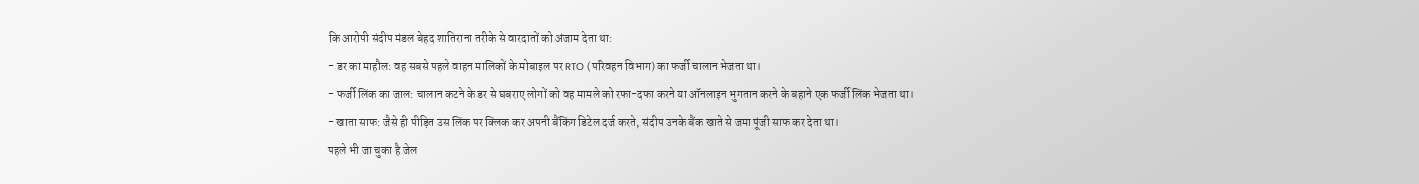कि आरोपी संदीप मंडल बेहद शातिराना तरीके से वारदातों को अंजाम देता था:
- डर का माहौल: वह सबसे पहले वाहन मालिकों के मोबाइल पर RTO (परिवहन विभाग) का फर्जी चालान भेजता था।
- फर्जी लिंक का जाल: चालान कटने के डर से घबराए लोगों को वह मामले को रफा-दफा करने या ऑनलाइन भुगतान करने के बहाने एक फर्जी लिंक भेजता था।
- खाता साफ: जैसे ही पीड़ित उस लिंक पर क्लिक कर अपनी बैंकिंग डिटेल दर्ज करते, संदीप उनके बैंक खाते से जमा पूंजी साफ कर देता था।
पहले भी जा चुका है जेल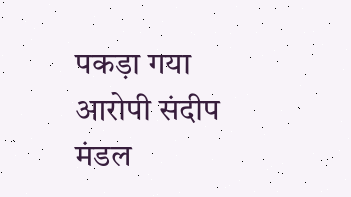पकड़ा गया आरोपी संदीप मंडल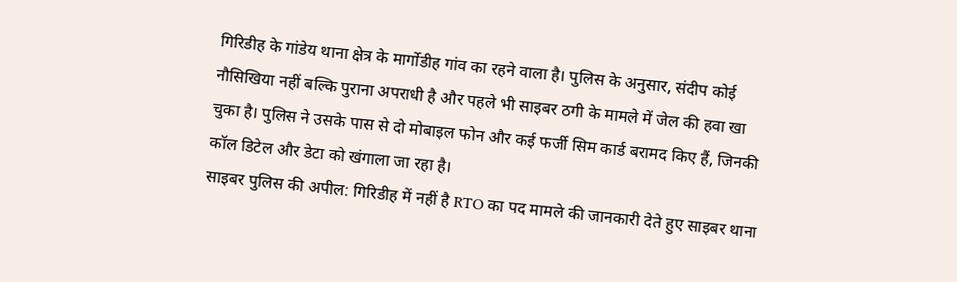गिरिडीह के गांडेय थाना क्षेत्र के मार्गोडीह गांव का रहने वाला है। पुलिस के अनुसार, संदीप कोई नौसिखिया नहीं बल्कि पुराना अपराधी है और पहले भी साइबर ठगी के मामले में जेल की हवा खा चुका है। पुलिस ने उसके पास से दो मोबाइल फोन और कई फर्जी सिम कार्ड बरामद किए हैं, जिनकी कॉल डिटेल और डेटा को खंगाला जा रहा है।
साइबर पुलिस की अपील: गिरिडीह में नहीं है RTO का पद मामले की जानकारी देते हुए साइबर थाना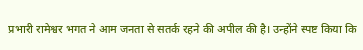प्रभारी रामेश्वर भगत ने आम जनता से सतर्क रहने की अपील की है। उन्होंने स्पष्ट किया कि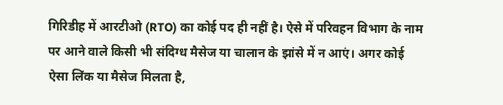गिरिडीह में आरटीओ (RTO) का कोई पद ही नहीं है। ऐसे में परिवहन विभाग के नाम पर आने वाले किसी भी संदिग्ध मैसेज या चालान के झांसे में न आएं। अगर कोई ऐसा लिंक या मैसेज मिलता है,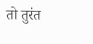तो तुरंत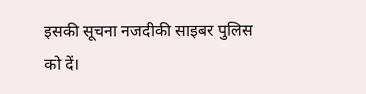इसकी सूचना नजदीकी साइबर पुलिस को दें।